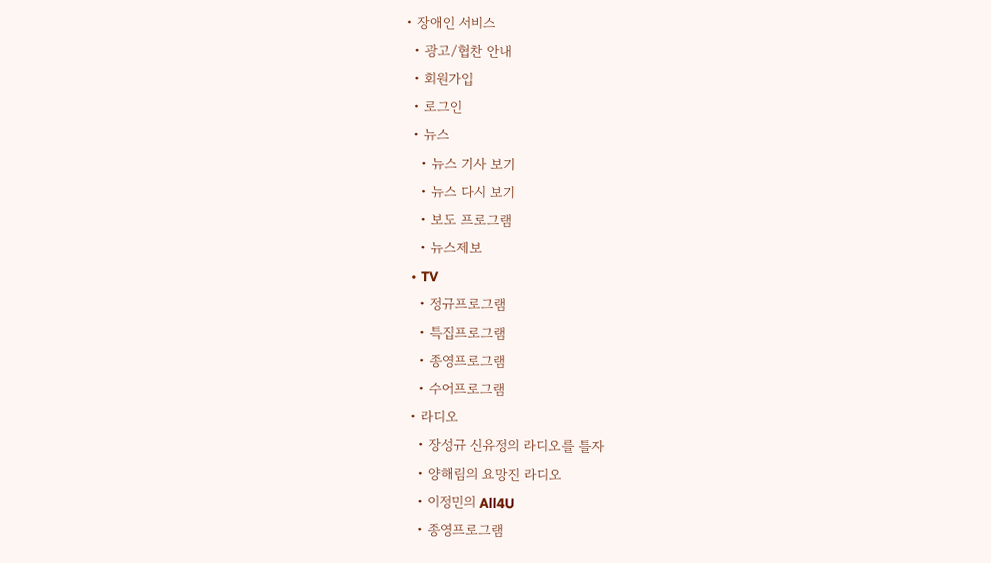• 장애인 서비스
  • 광고/협찬 안내
  • 회원가입
  • 로그인
  • 뉴스
    • 뉴스 기사 보기
    • 뉴스 다시 보기
    • 보도 프로그램
    • 뉴스제보
  • TV
    • 정규프로그램
    • 특집프로그램
    • 종영프로그램
    • 수어프로그램
  • 라디오
    • 장성규 신유정의 라디오를 틀자
    • 양해림의 요망진 라디오
    • 이정민의 All4U
    • 종영프로그램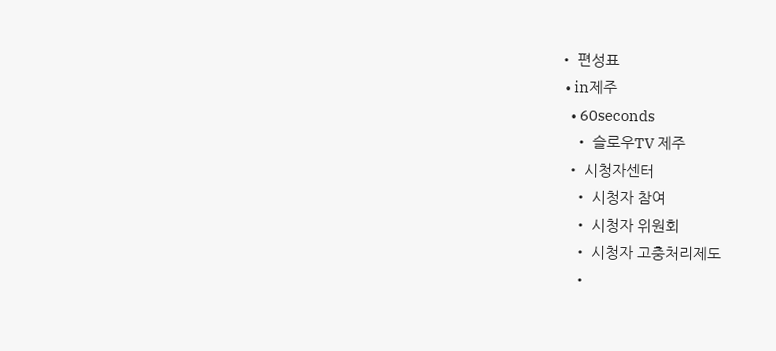• 편성표
  • in제주
    • 60seconds
    • 슬로우TV 제주
  • 시청자센터
    • 시청자 참여
    • 시청자 위원회
    • 시청자 고충처리제도
    •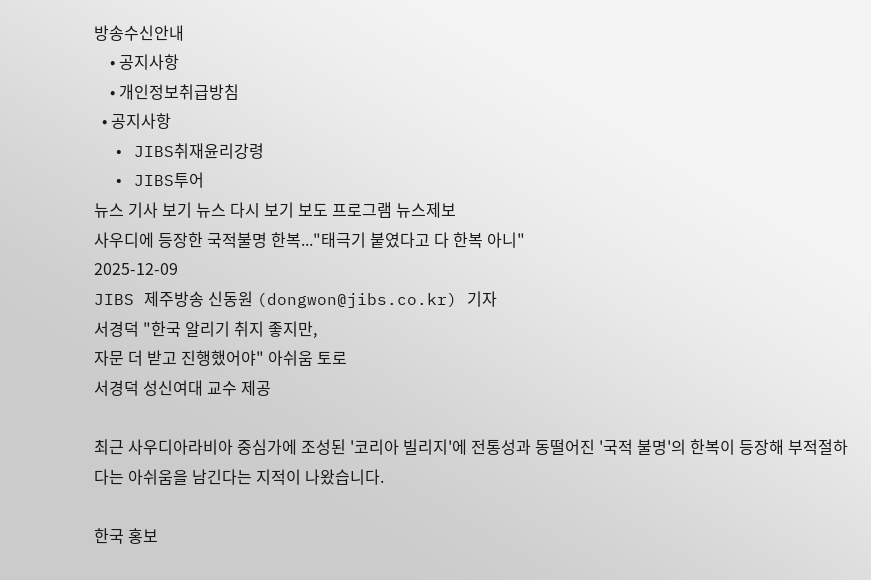방송수신안내
    • 공지사항
    • 개인정보취급방침
  • 공지사항
  • JIBS취재윤리강령
  • JIBS투어
뉴스 기사 보기 뉴스 다시 보기 보도 프로그램 뉴스제보
사우디에 등장한 국적불명 한복..."태극기 붙였다고 다 한복 아니"
2025-12-09
JIBS 제주방송 신동원 (dongwon@jibs.co.kr) 기자
서경덕 "한국 알리기 취지 좋지만,
자문 더 받고 진행했어야" 아쉬움 토로
서경덕 성신여대 교수 제공

최근 사우디아라비아 중심가에 조성된 '코리아 빌리지'에 전통성과 동떨어진 '국적 불명'의 한복이 등장해 부적절하다는 아쉬움을 남긴다는 지적이 나왔습니다.

한국 홍보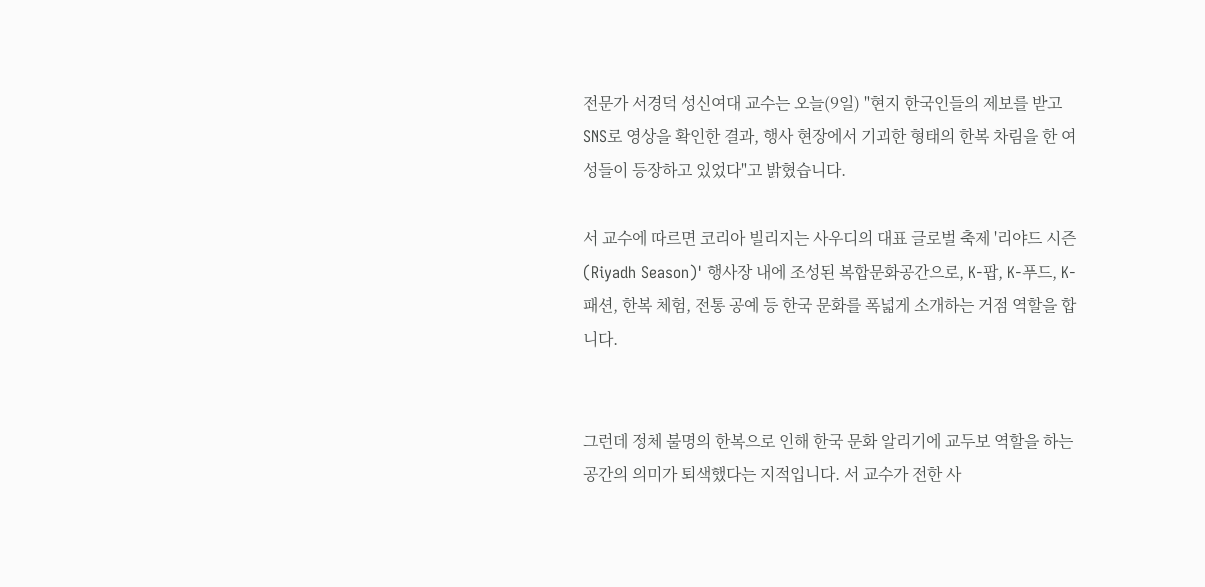전문가 서경덕 성신여대 교수는 오늘(9일) "현지 한국인들의 제보를 받고 SNS로 영상을 확인한 결과, 행사 현장에서 기괴한 형태의 한복 차림을 한 여성들이 등장하고 있었다"고 밝혔습니다.

서 교수에 따르면 코리아 빌리지는 사우디의 대표 글로벌 축제 '리야드 시즌(Riyadh Season)' 행사장 내에 조성된 복합문화공간으로, K-팝, K-푸드, K-패션, 한복 체험, 전통 공예 등 한국 문화를 폭넓게 소개하는 거점 역할을 합니다.


그런데 정체 불명의 한복으로 인해 한국 문화 알리기에 교두보 역할을 하는 공간의 의미가 퇴색했다는 지적입니다. 서 교수가 전한 사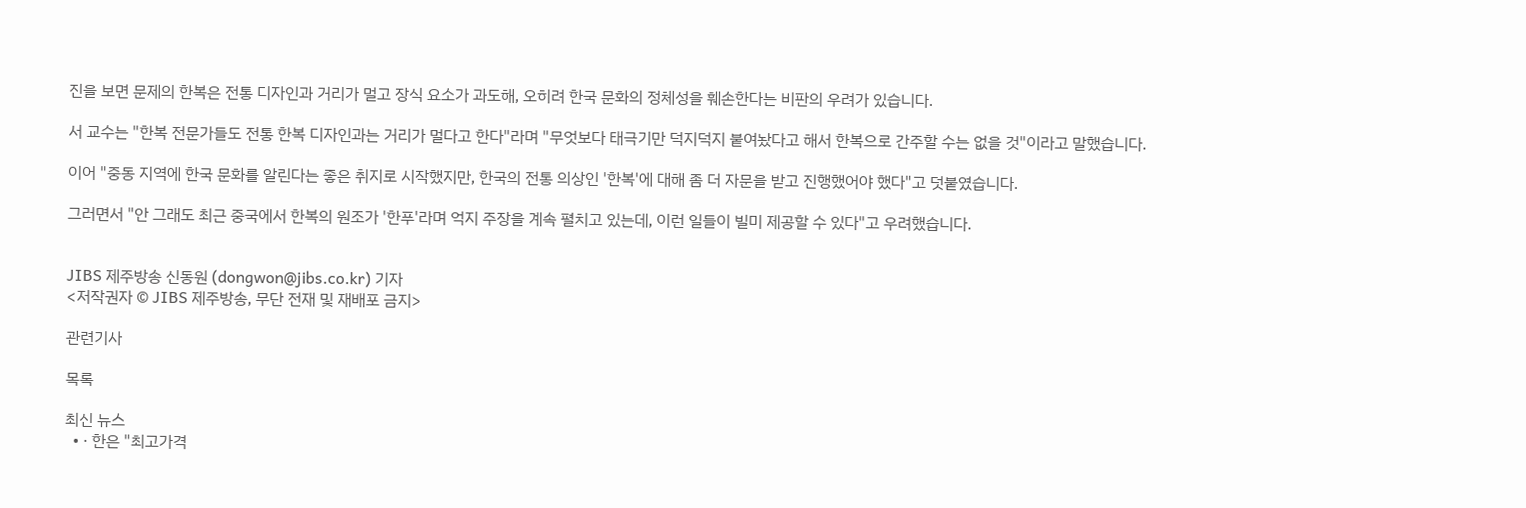진을 보면 문제의 한복은 전통 디자인과 거리가 멀고 장식 요소가 과도해, 오히려 한국 문화의 정체성을 훼손한다는 비판의 우려가 있습니다.

서 교수는 "한복 전문가들도 전통 한복 디자인과는 거리가 멀다고 한다"라며 "무엇보다 태극기만 덕지덕지 붙여놨다고 해서 한복으로 간주할 수는 없을 것"이라고 말했습니다.

이어 "중동 지역에 한국 문화를 알린다는 좋은 취지로 시작했지만, 한국의 전통 의상인 '한복'에 대해 좀 더 자문을 받고 진행했어야 했다"고 덧붙였습니다.

그러면서 "안 그래도 최근 중국에서 한복의 원조가 '한푸'라며 억지 주장을 계속 펼치고 있는데, 이런 일들이 빌미 제공할 수 있다"고 우려했습니다.


JIBS 제주방송 신동원 (dongwon@jibs.co.kr) 기자
<저작권자 © JIBS 제주방송, 무단 전재 및 재배포 금지>

관련기사

목록

최신 뉴스
  • ∙ 한은 "최고가격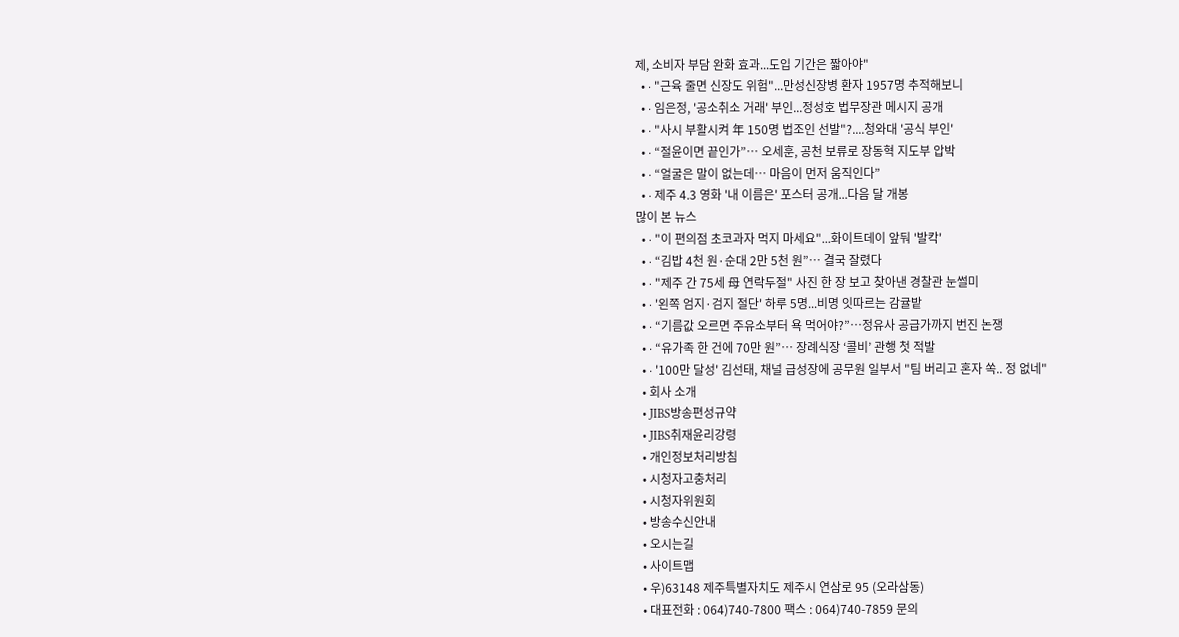제, 소비자 부담 완화 효과...도입 기간은 짧아야"
  • ∙ "근육 줄면 신장도 위험"...만성신장병 환자 1957명 추적해보니
  • ∙ 임은정, '공소취소 거래' 부인...정성호 법무장관 메시지 공개
  • ∙ "사시 부활시켜 年 150명 법조인 선발"?....청와대 '공식 부인'
  • ∙ “절윤이면 끝인가”… 오세훈, 공천 보류로 장동혁 지도부 압박
  • ∙ “얼굴은 말이 없는데… 마음이 먼저 움직인다”
  • ∙ 제주 4.3 영화 '내 이름은' 포스터 공개...다음 달 개봉
많이 본 뉴스
  • ∙ "이 편의점 초코과자 먹지 마세요"...화이트데이 앞둬 '발칵'
  • ∙ “김밥 4천 원·순대 2만 5천 원”… 결국 잘렸다
  • ∙ "제주 간 75세 母 연락두절" 사진 한 장 보고 찾아낸 경찰관 눈썰미
  • ∙ '왼쪽 엄지·검지 절단' 하루 5명...비명 잇따르는 감귤밭
  • ∙ “기름값 오르면 주유소부터 욕 먹어야?”…정유사 공급가까지 번진 논쟁
  • ∙ “유가족 한 건에 70만 원”… 장례식장 ‘콜비’ 관행 첫 적발
  • ∙ '100만 달성' 김선태, 채널 급성장에 공무원 일부서 "팀 버리고 혼자 쏙.. 정 없네"
  • 회사 소개
  • JIBS방송편성규약
  • JIBS취재윤리강령
  • 개인정보처리방침
  • 시청자고충처리
  • 시청자위원회
  • 방송수신안내
  • 오시는길
  • 사이트맵
  • 우)63148 제주특별자치도 제주시 연삼로 95 (오라삼동)
  • 대표전화 : 064)740-7800 팩스 : 064)740-7859 문의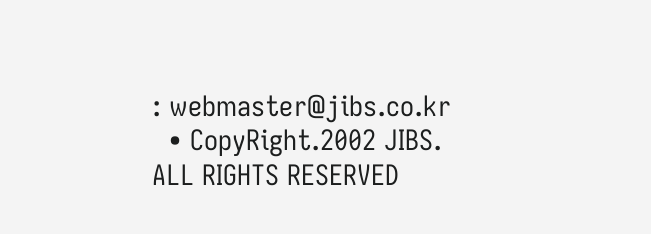: webmaster@jibs.co.kr
  • CopyRight.2002 JIBS. ALL RIGHTS RESERVED